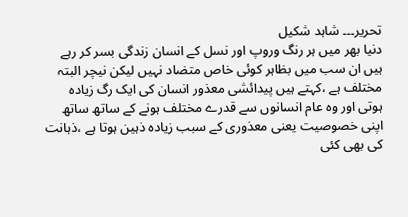تحریر۔۔۔ شاہد شکیل
دنیا بھر میں ہر رنگ وروپ اور نسل کے انسان زندگی بسر کر رہے ہیں ان سب میں بظاہر کوئی خاص متضاد نہیں لیکن نیچر البتہ مختلف ہے ،کہتے ہیں پیدائشی معذور انسان کی ایک رگ زیادہ ہوتی اور وہ عام انسانوں سے قدرے مختلف ہونے کے ساتھ ساتھ اپنی خصوصیت یعنی معذوری کے سبب زیادہ ذہین ہوتا ہے ،ذہانت کی بھی کئی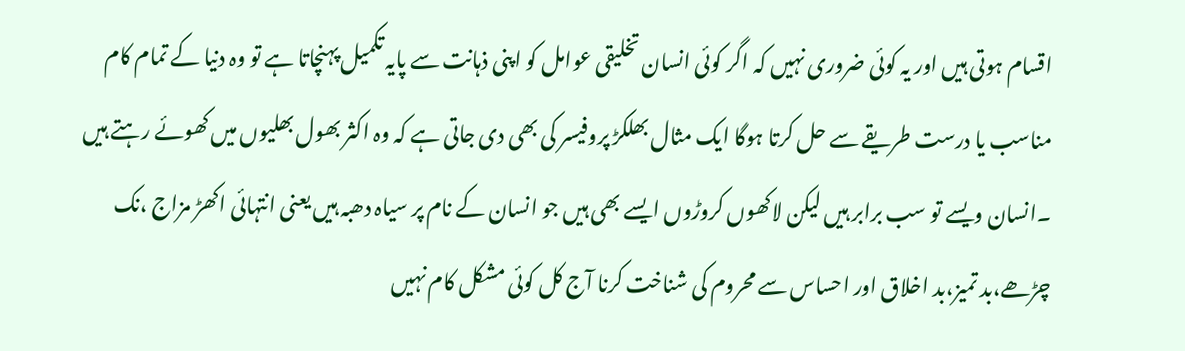اقسام ہوتی ہیں اور یہ کوئی ضروری نہیں کہ اگر کوئی انسان تخلیقی عوامل کو اپنی ذہانت سے پایہ تکمیل پہنچاتا ہے تو وہ دنیا کے تمام کام مناسب یا درست طریقے سے حل کرتا ہوگا ایک مثال بھلکڑ پروفیسر کی بھی دی جاتی ہے کہ وہ اکثر بھول بھلیوں میں کھوئے رہتے ہیں ۔انسان ویسے تو سب برابر ہیں لیکن لاکھوں کروڑوں ایسے بھی ہیں جو انسان کے نام پر سیاہ دھبہ ہیں یعنی انتہائی اکھڑ مزاج ،نک چڑھے،بد تمیز،بد اخلاق اور احساس سے محروم کی شناخت کرنا آج کل کوئی مشکل کام نہیں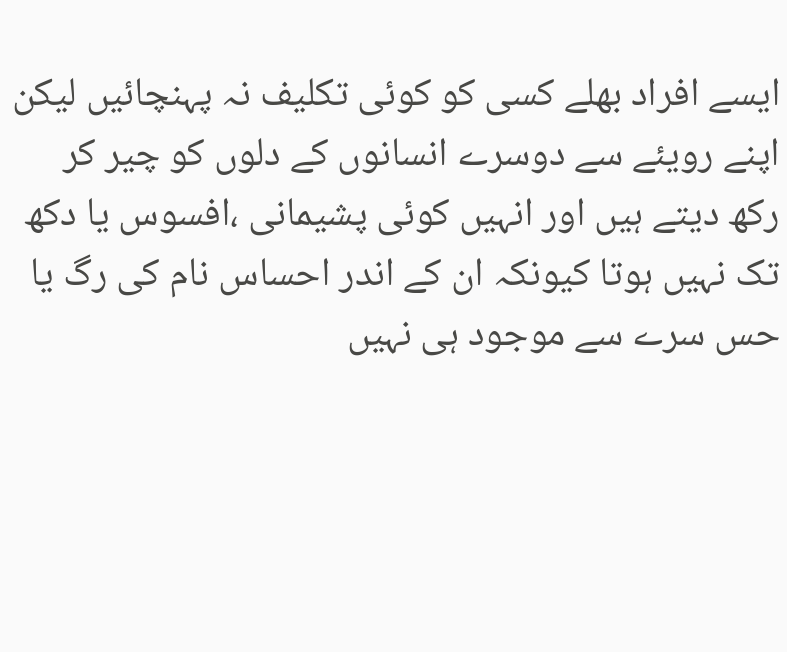ایسے افراد بھلے کسی کو کوئی تکلیف نہ پہنچائیں لیکن اپنے رویئے سے دوسرے انسانوں کے دلوں کو چیر کر رکھ دیتے ہیں اور انہیں کوئی پشیمانی ،افسوس یا دکھ تک نہیں ہوتا کیونکہ ان کے اندر احساس نام کی رگ یا حس سرے سے موجود ہی نہیں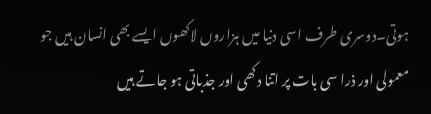ہوتی۔دوسری طرف اسی دنیا میں ہزاروں لاکھوں ایسے بھی انسان ہیں جو معمولی اور ذرا سی بات پر اتنا دکھی اور جذباتی ہو جاتے ہیں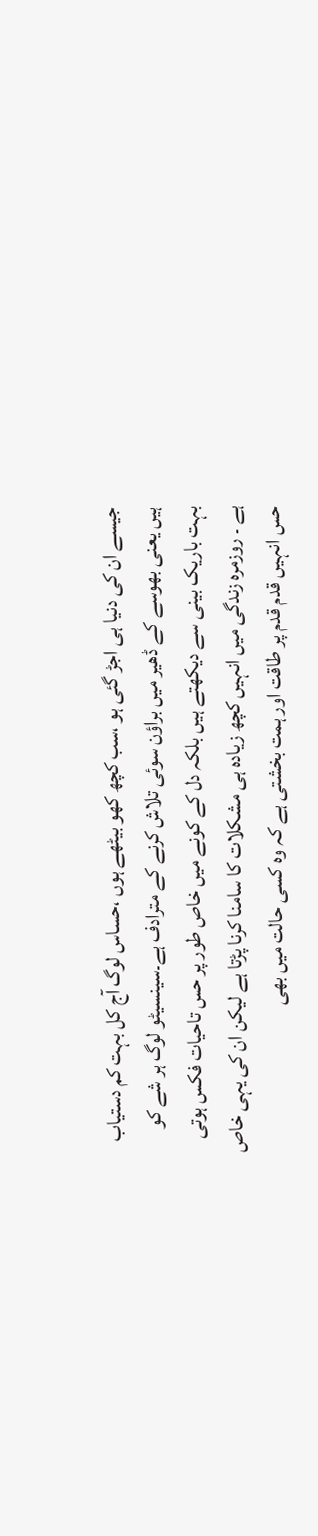جیسے ان کی دنیا ہی اجڑ گئی ہو ،سب کچھ کھو بیٹھے ہوں ،حساس لوگ آج کل بہت کم دستیاب ہیں یعنی بھوسے کے ڈھیر میں براؤن سوئی تلاش کرنے کے مترادف ہے۔سینسیٹو لوگ ہر شے کو بہت باریک بینی سے دیکھتے ہیں بلکہ دل کے کونے میں خاص طور پر حس تاحیات فکس ہوتی ہے ۔ روزمرہ زندگی میں انہیں کچھ زیادہ ہی مشکلات کا سامنا کرنا پڑتا ہے لیکن ان کی یہی خاص حس انہیں قدم قدم پر طاقت اور ہمت بخشتی ہے کہ وہ کسی حالت میں بھی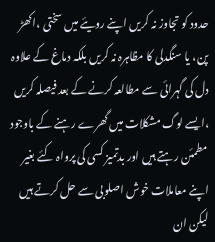حدود کو تجاوز نہ کریں اپنے رویئے میں سختی ،اکھڑ پن، یا سنگدلی کا مظاہرہ نہ کریں بلکہ دماغ کے علاوہ دل کی گہرائی سے مطالعہ کرنے کے بعد فیصلہ کریں ،ایسے لوگ مشکلات میں گھرے رہنے کے باوجود مطمئن رہتے ہیں اور بدتمیز کسی کی پرواہ کئے بغیر اپنے معاملات خوش اصلوبی سے حل کرتے ہیں لیکن ان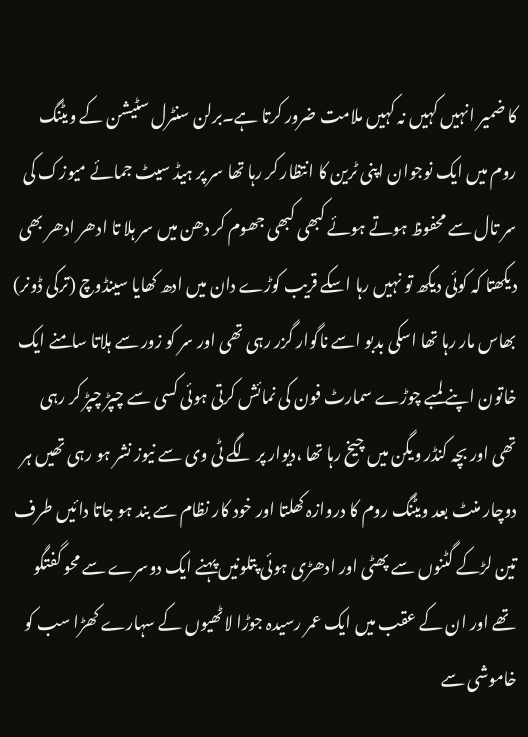کا ضمیر انہیں کہیں نہ کہیں ملامت ضرور کرتا ہے۔برلن سنٹرل سٹیشن کے ویٹنگ روم میں ایک نوجوان اپنی ٹرین کا انتظار کر رہا تھا سر پر ہیڈ سیٹ جمائے میوزک کی سر تال سے محفوظ ہوتے ہوئے کبھی کبھی جھوم کر دھن میں سر ہلا تا ادھر ادھر بھی دیکھتا کہ کوئی دیکھ تو نہیں رہا اسکے قریب کوڑے دان میں ادھ کھایا سینڈوچ (ترکی ڈونر) بھاس مار رہا تھا اسکی بدبو اسے ناگوار گزر رہی تھی اور سر کو زور سے ہلاتا سامنے ایک خاتون اپنے لمبے چوڑے سمارٹ فون کی نمائش کرتی ہوئی کسی سے چپڑ چپڑ کر رہی تھی اور بچہ کنڈر ویگن میں چیخ رہا تھا ،دیوار پر لگے ٹی وی سے نیوز نشر ہو رہی تھیں ہر دوچار منٹ بعد ویٹنگ روم کا دروازہ کھلتا اور خود کار نظام سے بند ہو جاتا دائیں طرف تین لڑکے گٹنوں سے پھٹی اور ادھڑی ہوئی پتلونیں پہنے ایک دوسرے سے محو گفتگو تھے اور ان کے عقب میں ایک عمر رسیدہ جوڑا لاٹھیوں کے سہارے کھڑا سب کو خاموشی سے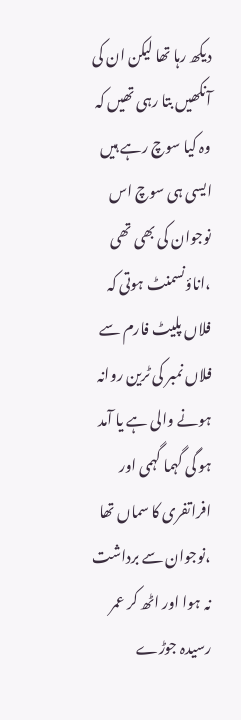دیکھ رہا تھا لیکن ان کی آنکھیں بتا رہی تھیں کہ وہ کیا سوچ رہے ہیں ایسی ہی سوچ اس نوجوان کی بھی تھی ،اناؤنسمنٹ ہوتی کہ فلاں پلیٹ فارم سے فلاں نمبر کی ٹرین روانہ ہونے والی ہے یا آمد ہو گی گہما گہمی اور افراتفری کا سماں تھا ،نوجوان سے برداشت نہ ہوا اور اٹھ کر عمر رسیدہ جوڑے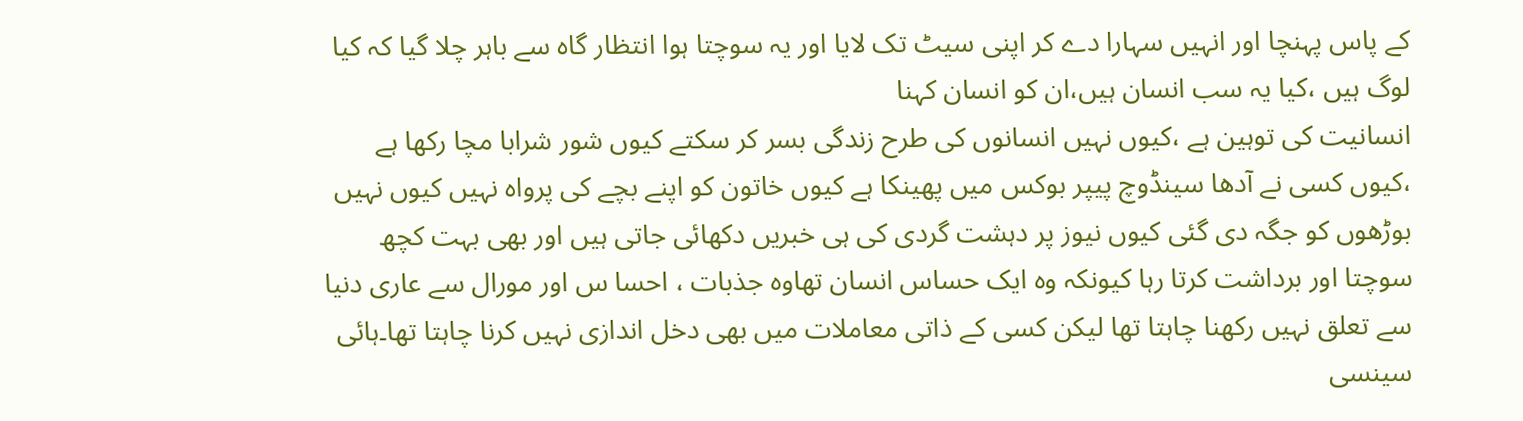کے پاس پہنچا اور انہیں سہارا دے کر اپنی سیٹ تک لایا اور یہ سوچتا ہوا انتظار گاہ سے باہر چلا گیا کہ کیا لوگ ہیں ،کیا یہ سب انسان ہیں،ان کو انسان کہنا
انسانیت کی توہین ہے ،کیوں نہیں انسانوں کی طرح زندگی بسر کر سکتے کیوں شور شرابا مچا رکھا ہے ،کیوں کسی نے آدھا سینڈوچ پیپر بوکس میں پھینکا ہے کیوں خاتون کو اپنے بچے کی پرواہ نہیں کیوں نہیں بوڑھوں کو جگہ دی گئی کیوں نیوز پر دہشت گردی کی ہی خبریں دکھائی جاتی ہیں اور بھی بہت کچھ سوچتا اور برداشت کرتا رہا کیونکہ وہ ایک حساس انسان تھاوہ جذبات ، احسا س اور مورال سے عاری دنیا سے تعلق نہیں رکھنا چاہتا تھا لیکن کسی کے ذاتی معاملات میں بھی دخل اندازی نہیں کرنا چاہتا تھا۔ہائی سینسی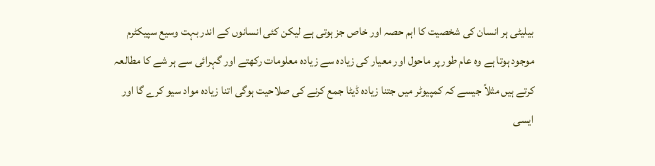بیلیٹی ہر انسان کی شخصیت کا اہم حصہ اور خاص جز ہوتی ہے لیکن کئی انسانوں کے اندر بہت وسیع سپیکٹرم موجود ہوتا ہے وہ عام طور پر ماحول اور معیار کی زیادہ سے زیادہ معلومات رکھتے اور گہرائی سے ہر شے کا مطالعہ کرتے ہیں مثلاً جیسے کہ کمپیوٹر میں جتنا زیادہ ڈیٹا جمع کرنے کی صلاحیت ہوگی اتنا زیادہ مواد سیو کرے گا اور ایسی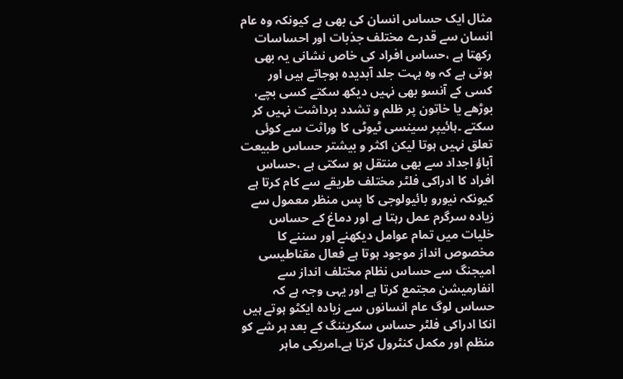مثال ایک حساس انسان کی بھی ہے کیونکہ وہ عام انسان سے قدرے مختلف جذبات اور احساسات رکھتا ہے ،حساس افراد کی خاص نشانی یہ بھی ہوتی ہے کہ وہ بہت جلد آبدیدہ ہوجاتے ہیں اور کسی کے آنسو بھی نہیں دیکھ سکتے کسی بچے، بوڑھے یا خاتون پر ظلم و تشدد برداشت نہیں کر سکتے ۔ہائیپر سینسی ٹیوٹی کا وراثت سے کوئی تعلق نہیں ہوتا لیکن اکثر و بیشتر حساس طبیعت آباؤ اجداد سے بھی منتقل ہو سکتی ہے ،حساس افراد کا ادراکی فلٹر مختلف طریقے سے کام کرتا ہے کیونکہ نیورو بائیولوجی کا پس منظر معمول سے زیادہ سرگرم عمل رہتا ہے اور دماغ کے حساس خلیات میں تمام عوامل دیکھنے اور سننے کا مخصوص انداز موجود ہوتا ہے فعال مقناطیسی امیجنگ سے حساس نظام مختلف انداز سے انفارمیشن مجتمع کرتا ہے اور یہی وجہ ہے کہ حساس لوگ عام انسانوں سے زیادہ ایکٹو ہوتے ہیں انکا ادراکی فلٹر حساس سکریننگ کے بعد ہر شے کو منظم اور مکمل کنٹرول کرتا ہے۔امریکی ماہر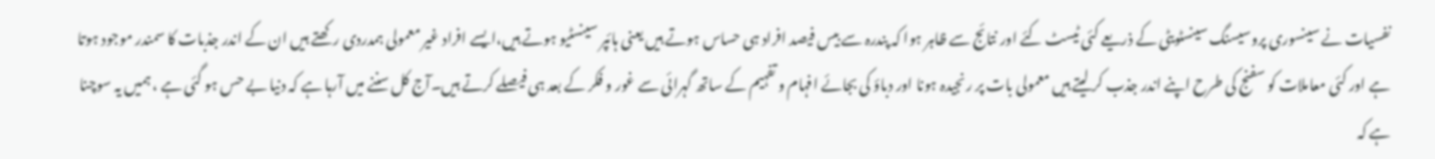نفسیات نے سینسوری پروسیسنگ سینسٹویٹی کے ذریعے کئی ٹیسٹ کئے اور نتائج سے ظاہر ہوا کہ پندرہ سے بیس فیصد افراد ہی حساس ہوتے ہیں یعنی ہائپر سینسٹیو ہوتے ہیں،ایسے افراد غیر معمولی ہمدردی رکھتے ہیں ان کے اندر جذبات کا سمندر موجود ہوتا ہے اور کئی معاملات کو سفنج کی طرح اپنے اندر جذب کر لیتے ہیں معمولی بات پر رنجیدہ ہونا اور دباؤ کی بجائے افہام و تفہیم کے ساتھ گہرائی سے غور و فکر کے بعد ہی فیصلے کرتے ہیں۔آج کل سننے میں آرہا ہے کہ دنیا بے حس ہو گئی ہے ، ہمیں یہ سوچنا ہے کہ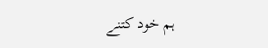ہم خود کتنے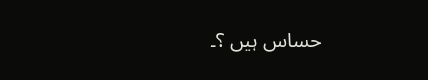حساس ہیں ؟۔